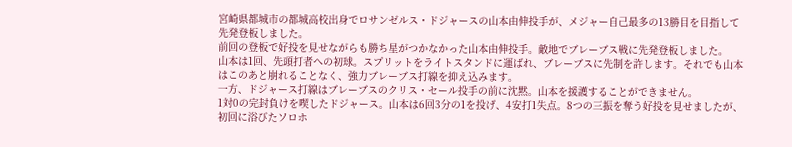宮崎県都城市の都城高校出身でロサンゼルス・ドジャースの山本由伸投手が、メジャー自己最多の13勝目を目指して先発登板しました。
前回の登板で好投を見せながらも勝ち星がつかなかった山本由伸投手。敵地でブレーブス戦に先発登板しました。
山本は1回、先頭打者への初球。スプリットをライトスタンドに運ばれ、ブレーブスに先制を許します。それでも山本はこのあと崩れることなく、強力ブレーブス打線を抑え込みます。
一方、ドジャース打線はブレーブスのクリス・セール投手の前に沈黙。山本を援護することができません。
1対0の完封負けを喫したドジャース。山本は6回3分の1を投げ、4安打1失点。8つの三振を奪う好投を見せましたが、初回に浴びたソロホ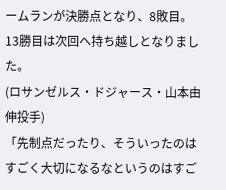ームランが決勝点となり、8敗目。13勝目は次回へ持ち越しとなりました。
(ロサンゼルス・ドジャース・山本由伸投手)
「先制点だったり、そういったのはすごく大切になるなというのはすご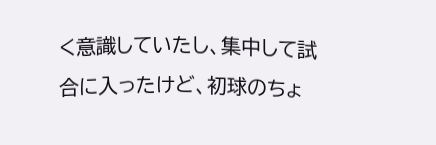く意識していたし、集中して試合に入ったけど、初球のちょ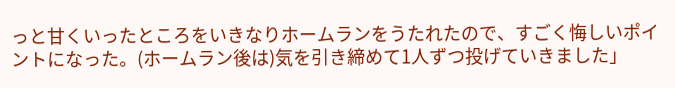っと甘くいったところをいきなりホームランをうたれたので、すごく悔しいポイントになった。(ホームラン後は)気を引き締めて1人ずつ投げていきました」